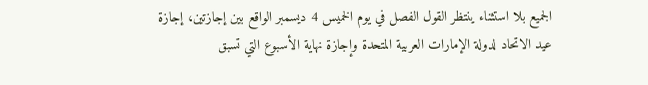الجميع بلا استثناء ينتظر القول الفصل في يوم الخميس 4 ديسمبر الواقع بين إجازتين، إجازة عيد الاتحاد لدولة الإمارات العربية المتحدة وإجازة نهاية الأسبوع التي تسبق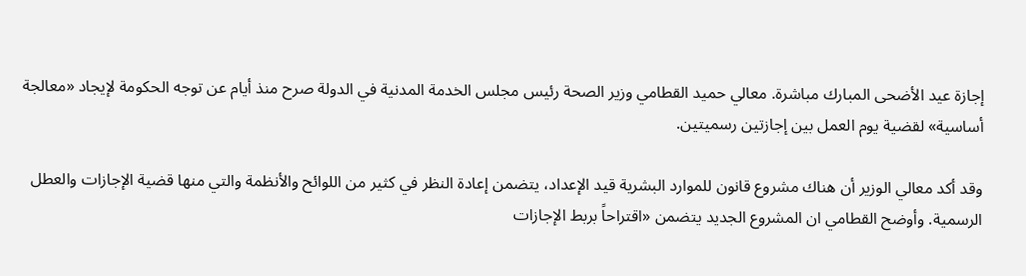إجازة عيد الأضحى المبارك مباشرة. معالي حميد القطامي وزير الصحة رئيس مجلس الخدمة المدنية في الدولة صرح منذ أيام عن توجه الحكومة لإيجاد «معالجة أساسية» لقضية يوم العمل بين إجازتين رسميتين.

وقد أكد معالي الوزير أن هناك مشروع قانون للموارد البشرية قيد الإعداد، يتضمن إعادة النظر في كثير من اللوائح والأنظمة والتي منها قضية الإجازات والعطل الرسمية. وأوضح القطامي ان المشروع الجديد يتضمن «اقتراحاً بربط الإجازات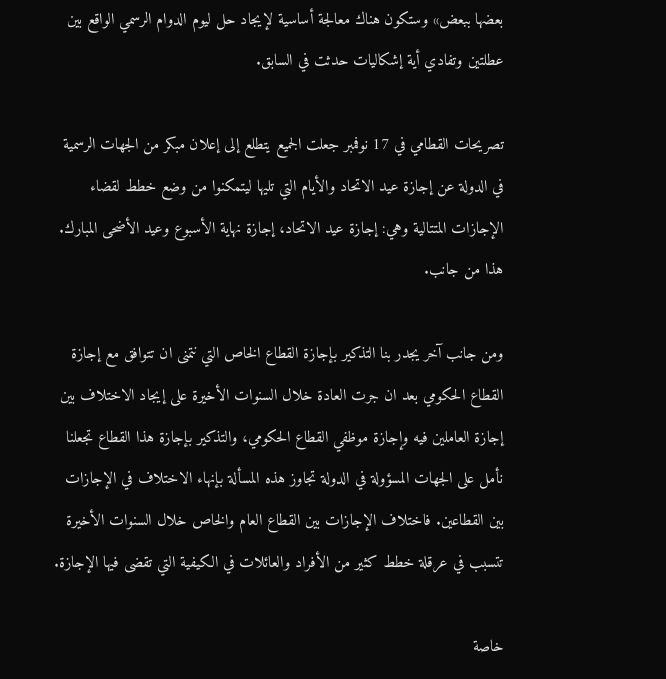بعضها ببعض» وستكون هناك معالجة أساسية لإيجاد حل ليوم الدوام الرسمي الواقع بين عطلتين وتفادي أية إشكاليات حدثت في السابق.

تصريحات القطامي في 17 نوفمبر جعلت الجميع يتطلع إلى إعلان مبكر من الجهات الرسمية في الدولة عن إجازة عيد الاتحاد والأيام التي تليها ليتمكنوا من وضع خطط لقضاء الإجازات المتتالية وهي: إجازة عيد الاتحاد، إجازة نهاية الأسبوع وعيد الأضحى المبارك. هذا من جانب.

ومن جانب آخر يجدر بنا التذكير بإجازة القطاع الخاص التي نتمنى ان تتوافق مع إجازة القطاع الحكومي بعد ان جرت العادة خلال السنوات الأخيرة على إيجاد الاختلاف بين إجازة العاملين فيه وإجازة موظفي القطاع الحكومي، والتذكير بإجازة هذا القطاع تجعلنا نأمل على الجهات المسؤولة في الدولة تجاوز هذه المسألة بإنهاء الاختلاف في الإجازات بين القطاعين. فاختلاف الإجازات بين القطاع العام والخاص خلال السنوات الأخيرة تتسبب في عرقلة خطط كثير من الأفراد والعائلات في الكيفية التي تقضى فيها الإجازة.

خاصة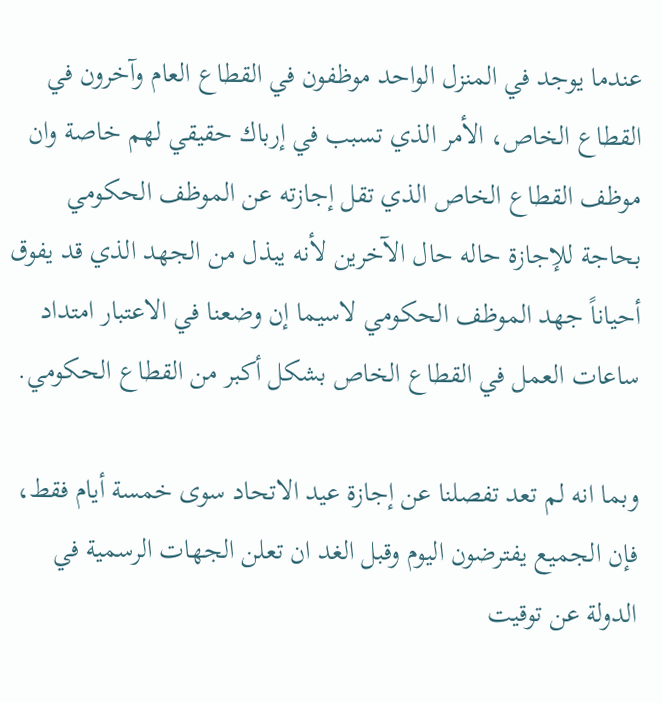عندما يوجد في المنزل الواحد موظفون في القطاع العام وآخرون في القطاع الخاص، الأمر الذي تسبب في إرباك حقيقي لهم خاصة وان موظف القطاع الخاص الذي تقل إجازته عن الموظف الحكومي بحاجة للإجازة حاله حال الآخرين لأنه يبذل من الجهد الذي قد يفوق أحياناً جهد الموظف الحكومي لاسيما إن وضعنا في الاعتبار امتداد ساعات العمل في القطاع الخاص بشكل أكبر من القطاع الحكومي.

وبما انه لم تعد تفصلنا عن إجازة عيد الاتحاد سوى خمسة أيام فقط، فإن الجميع يفترضون اليوم وقبل الغد ان تعلن الجهات الرسمية في الدولة عن توقيت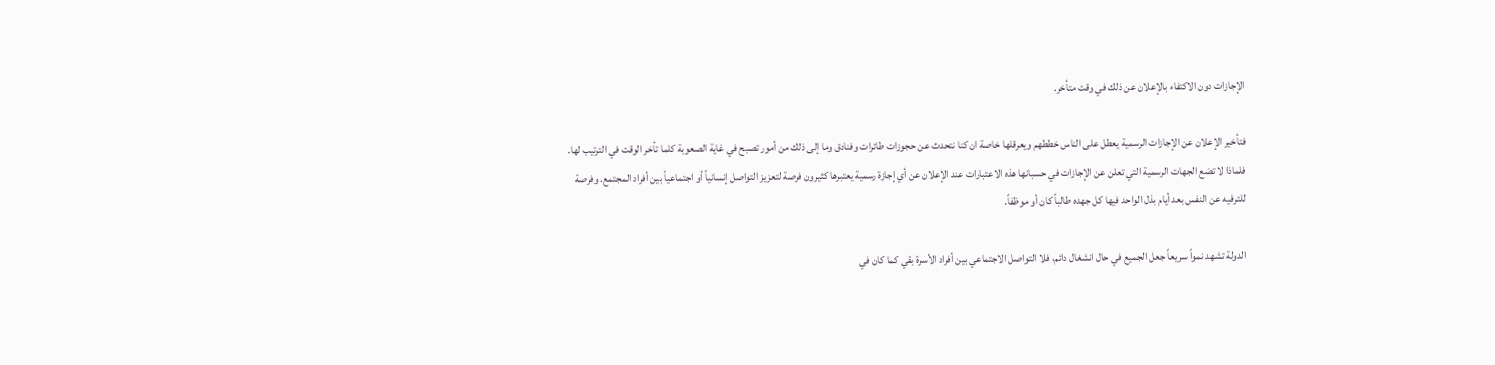الإجازات دون الاكتفاء بالإعلان عن ذلك في وقت متأخر.

فتأخير الإعلان عن الإجازات الرسمية يعطل على الناس خططهم ويعرقلها خاصة ان كنا نتحدث عن حجوزات طائرات وفنادق وما إلى ذلك من أمور تصبح في غاية الصعوبة كلما تأخر الوقت في الترتيب لها. فلماذا لا تضع الجهات الرسمية التي تعلن عن الإجازات في حسبانها هذه الاعتبارات عند الإعلان عن أي إجازة رسمية يعتبرها كثيرون فرصة لتعزيز التواصل إنسانياً أو اجتماعياً بين أفراد المجتمع. وفرصة للترفيه عن النفس بعد أيام بذل الواحد فيها كل جهده طالباً كان أو موظفاً.

الدولة تشهد نمواً سريعاً جعل الجميع في حال انشغال دائم، فلا التواصل الاجتماعي بين أفراد الأسرة بقي كما كان في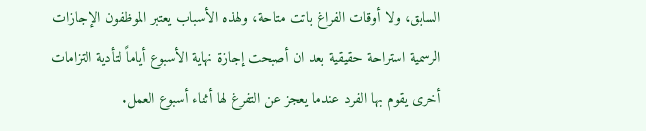السابق، ولا أوقات الفراغ باتت متاحة، ولهذه الأسباب يعتبر الموظفون الإجازات الرسمية استراحة حقيقية بعد ان أصبحت إجازة نهاية الأسبوع أياماً لتأدية التزامات أخرى يقوم بها الفرد عندما يعجز عن التفرغ لها أثناء أسبوع العمل.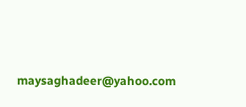maysaghadeer@yahoo.com